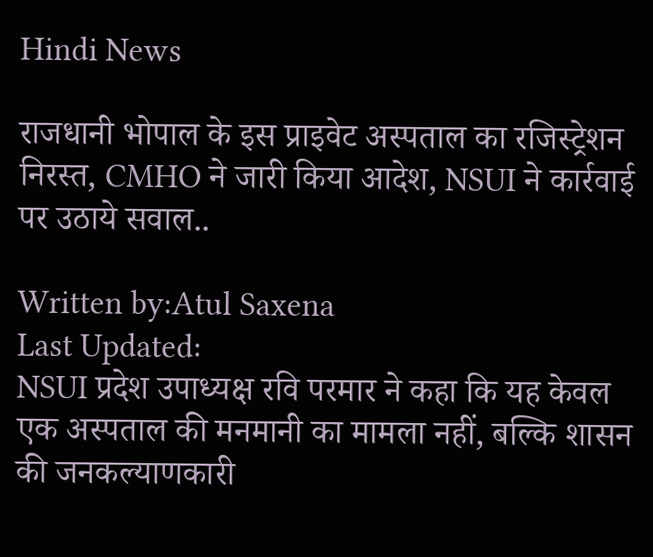Hindi News

राजधानी भोपाल के इस प्राइवेट अस्पताल का रजिस्ट्रेशन निरस्त, CMHO ने जारी किया आदेश, NSUI ने कार्रवाई पर उठाये सवाल..

Written by:Atul Saxena
Last Updated:
NSUI प्रदेश उपाध्यक्ष रवि परमार ने कहा कि यह केवल एक अस्पताल की मनमानी का मामला नहीं, बल्कि शासन की जनकल्याणकारी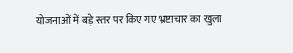योजनाओं में बड़े स्तर पर किए गए भ्रष्टाचार का खुला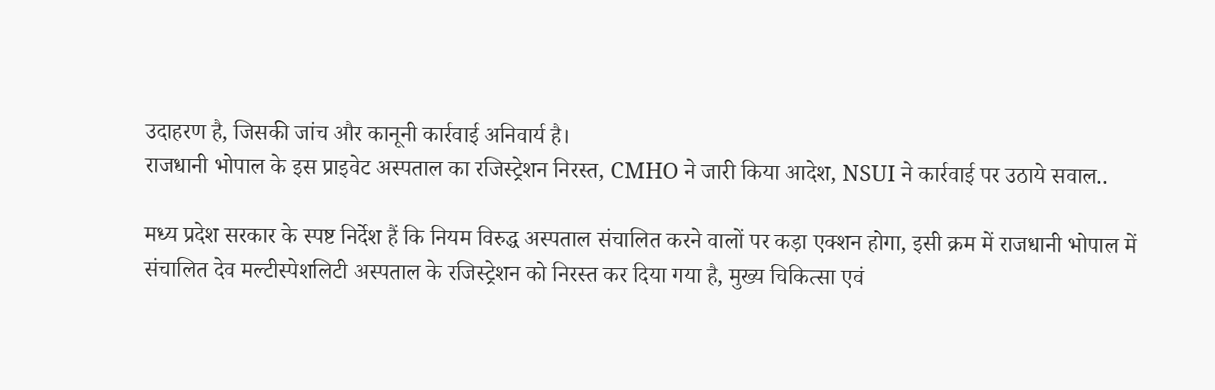उदाहरण है, जिसकी जांच और कानूनी कार्रवाई अनिवार्य है।
राजधानी भोपाल के इस प्राइवेट अस्पताल का रजिस्ट्रेशन निरस्त, CMHO ने जारी किया आदेश, NSUI ने कार्रवाई पर उठाये सवाल..

मध्य प्रदेश सरकार के स्पष्ट निर्देश हैं कि नियम विरुद्ध अस्पताल संचालित करने वालों पर कड़ा एक्शन होगा, इसी क्रम में राजधानी भोपाल में संचालित देव मल्टीस्पेशलिटी अस्पताल के रजिस्ट्रेशन को निरस्त कर दिया गया है, मुख्य चिकित्सा एवं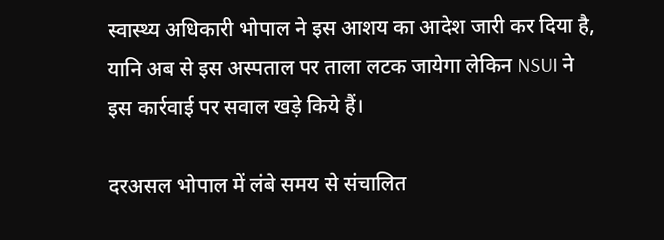स्वास्थ्य अधिकारी भोपाल ने इस आशय का आदेश जारी कर दिया है, यानि अब से इस अस्पताल पर ताला लटक जायेगा लेकिन NSUI ने इस कार्रवाई पर सवाल खड़े किये हैं।

दरअसल भोपाल में लंबे समय से संचालित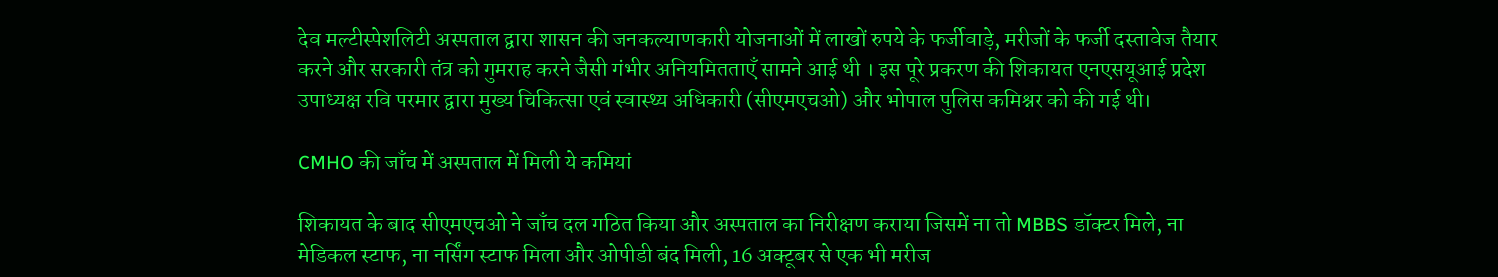देव मल्टीस्पेशलिटी अस्पताल द्वारा शासन की जनकल्याणकारी योजनाओं में लाखों रुपये के फर्जीवाड़े, मरीजों के फर्जी दस्तावेज तैयार करने और सरकारी तंत्र को गुमराह करने जैसी गंभीर अनियमितताएँ सामने आई थी । इस पूरे प्रकरण की शिकायत एनएसयूआई प्रदेश उपाध्यक्ष रवि परमार द्वारा मुख्य चिकित्सा एवं स्वास्थ्य अधिकारी (सीएमएचओ) और भोपाल पुलिस कमिश्नर को की गई थी।

CMHO की जाँच में अस्पताल में मिली ये कमियां

शिकायत के बाद सीएमएचओ ने जाँच दल गठित किया और अस्पताल का निरीक्षण कराया जिसमें ना तो MBBS डॉक्टर मिले, ना मेडिकल स्टाफ, ना नर्सिंग स्टाफ मिला और ओपीडी बंद मिली, 16 अक्टूबर से एक भी मरीज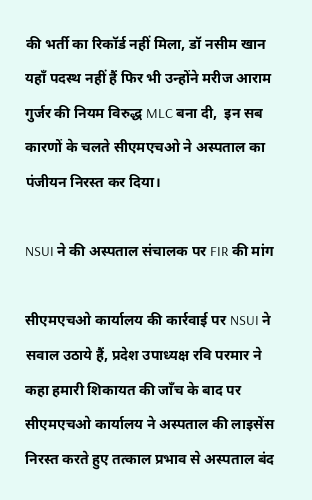की भर्ती का रिकॉर्ड नहीं मिला, डॉ नसीम खान यहाँ पदस्थ नहीं हैं फिर भी उन्होंने मरीज आराम गुर्जर की नियम विरुद्ध MLC बना दी,  इन सब कारणों के चलते सीएमएचओ ने अस्पताल का पंजीयन निरस्त कर दिया।

NSUI ने की अस्पताल संचालक पर FIR की मांग

सीएमएचओ कार्यालय की कार्रवाई पर NSUI ने सवाल उठाये हैं, प्रदेश उपाध्यक्ष रवि परमार ने कहा हमारी शिकायत की जाँच के बाद पर सीएमएचओ कार्यालय ने अस्पताल की लाइसेंस निरस्त करते हुए तत्काल प्रभाव से अस्पताल बंद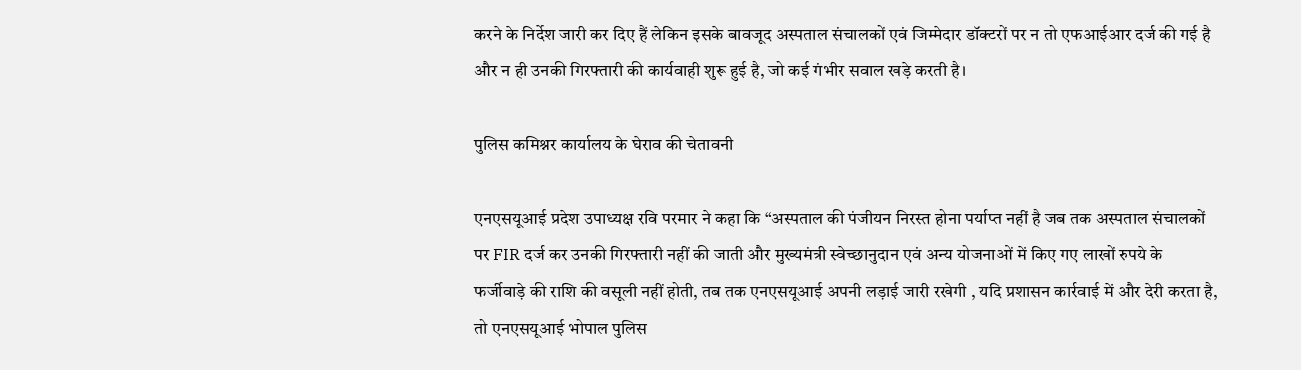करने के निर्देश जारी कर दिए हैं लेकिन इसके बावजूद अस्पताल संचालकों एवं जिम्मेदार डॉक्टरों पर न तो एफआईआर दर्ज की गई है और न ही उनकी गिरफ्तारी की कार्यवाही शुरू हुई है, जो कई गंभीर सवाल खड़े करती है।

पुलिस कमिश्नर कार्यालय के घेराव की चेतावनी

एनएसयूआई प्रदेश उपाध्यक्ष रवि परमार ने कहा‌ कि “अस्पताल की पंजीयन निरस्त होना पर्याप्त नहीं है जब तक अस्पताल संचालकों पर FIR दर्ज कर उनकी गिरफ्तारी नहीं की जाती और मुख्यमंत्री स्वेच्छानुदान एवं अन्य योजनाओं में किए गए लाखों रुपये के फर्जीवाड़े की राशि की वसूली नहीं होती, तब तक एनएसयूआई अपनी लड़ाई जारी रखेगी , यदि प्रशासन कार्रवाई में और देरी करता है, तो एनएसयूआई भोपाल पुलिस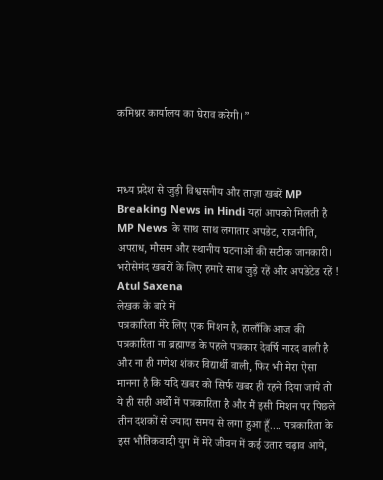कमिश्नर कार्यालय का घेराव करेगी।”



मध्य प्रदेश से जुड़ी विश्वसनीय और ताज़ा खबरें MP Breaking News in Hindi यहां आपको मिलती है MP News के साथ साथ लगातार अपडेट, राजनीति, अपराध, मौसम और स्थानीय घटनाओं की सटीक जानकारी। भरोसेमंद खबरों के लिए हमारे साथ जुड़े रहें और अपडेटेड रहें !
Atul Saxena
लेखक के बारे में
पत्रकारिता मेरे लिए एक मिशन है, हालाँकि आज की पत्रकारिता ना ब्रह्माण्ड के पहले पत्रकार देवर्षि नारद वाली है और ना ही गणेश शंकर विद्यार्थी वाली, फिर भी मेरा ऐसा मानना है कि यदि खबर को सिर्फ खबर ही रहने दिया जाये तो ये ही सही अर्थों में पत्रकारिता है और मैं इसी मिशन पर पिछले तीन दशकों से ज्यादा समय से लगा हुआ हूँ.... पत्रकारिता के इस भौतिकवादी युग में मेरे जीवन में कई उतार चढ़ाव आये,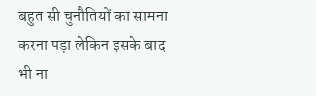बहुत सी चुनौतियों का सामना करना पड़ा लेकिन इसके बाद भी ना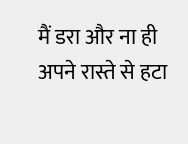मैं डरा और ना ही अपने रास्ते से हटा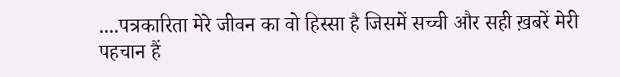....पत्रकारिता मेरे जीवन का वो हिस्सा है जिसमें सच्ची और सही ख़बरें मेरी पहचान हैं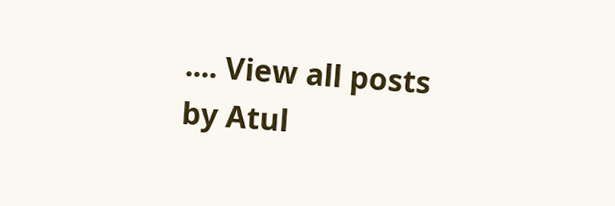.... View all posts by Atul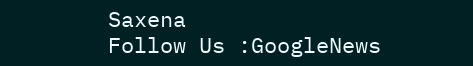Saxena
Follow Us :GoogleNews